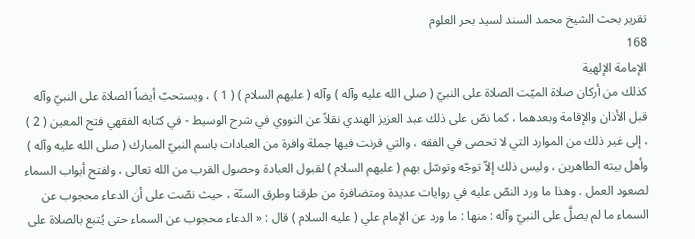تقرير بحث الشيخ محمد السند لسيد بحر العلوم
168
الإمامة الإلهية
كذلك من أركان صلاة الميّت الصلاة على النبيّ ( صلى الله عليه وآله ) وآله ( عليهم السلام ) ( 1 ) ، ويستحبّ أيضاً الصلاة على النبيّ وآله قبل الأذان والإقامة وبعدهما ، كما نصّ على ذلك عبد العزيز الهندي نقلاً عن النووي في شرح الوسيط - في كتابه الفقهي فتح المعين ( 2 ) ، إلى غير ذلك من الموارد التي لا تحصى في الفقه ، والتي قرنت فيها جملة وافرة من العبادات باسم النبيّ المبارك ( صلى الله عليه وآله ) وأهل بيته الطاهرين ، وليس ذلك إلاّ توجّه وتوسّل بهم ( عليهم السلام ) لقبول العبادة وحصول القرب من الله تعالى ، ولفتح أبواب السماء لصعود العمل . وهذا ما ورد النصّ عليه في روايات عديدة ومتضافرة من طرقنا وطرق السنّة ، حيث نصّت على أن الدعاء محجوب عن السماء ما لم يصلَّ على النبيّ وآله : منها : ما ورد عن الإمام علي ( عليه السلام ) قال : « الدعاء محجوب عن السماء حتى يُتبع بالصلاة على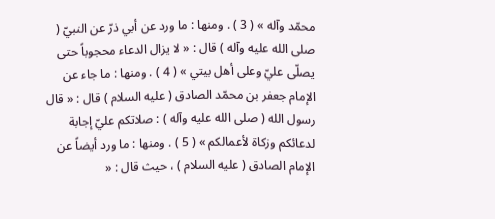محمّد وآله » ( 3 ) . ومنها : ما ورد عن أبي ذرّ عن النبيّ ( صلى الله عليه وآله ) قال : « لا يزال الدعاء محجوباً حتى يصلّى عليّ وعلى أهل بيتي » ( 4 ) . ومنها : ما جاء عن الإمام جعفر بن محمّد الصادق ( عليه السلام ) قال : « قال رسول الله ( صلى الله عليه وآله ) : صلاتكم عليّ إجابة لدعائكم وزكاة لأعمالكم » ( 5 ) . ومنها : ما ورد أيضاً عن الإمام الصادق ( عليه السلام ) ، حيث قال : «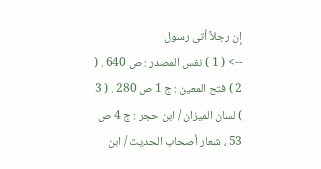إن رجلاً أتى رسول
--> ( 1 ) نفس المصدر : ص 640 . ( 2 ) فتح المعين : ج 1 ص 280 . ( 3 ) لسان الميزان / ابن حجر : ج 4 ص 53 ، شعار أصحاب الحديث / ابن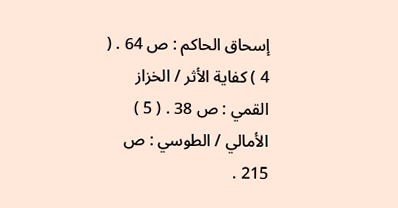إسحاق الحاكم : ص 64 . ( 4 ) كفاية الأثر / الخزاز القمي : ص 38 . ( 5 ) الأمالي / الطوسي : ص 215 .